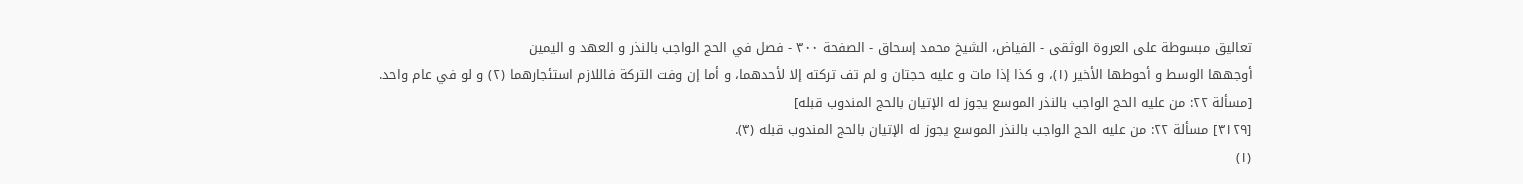تعاليق مبسوطة على العروة الوثقى - الفياض، الشيخ محمد إسحاق - الصفحة ٣٠٠ - فصل في الحج الواجب بالنذر و العهد و اليمين
أوجهها الوسط و أحوطها الأخير (١)، و كذا إذا مات و عليه حجتان و لم تف تركته إلا لأحدهما، و أما إن وفت التركة فاللازم استئجارهما (٢) و لو في عام واحد.
[مسألة ٢٢: من عليه الحج الواجب بالنذر الموسع يجوز له الإتيان بالحج المندوب قبله]
[٣١٢٩] مسألة ٢٢: من عليه الحج الواجب بالنذر الموسع يجوز له الإتيان بالحج المندوب قبله (٣).
(١)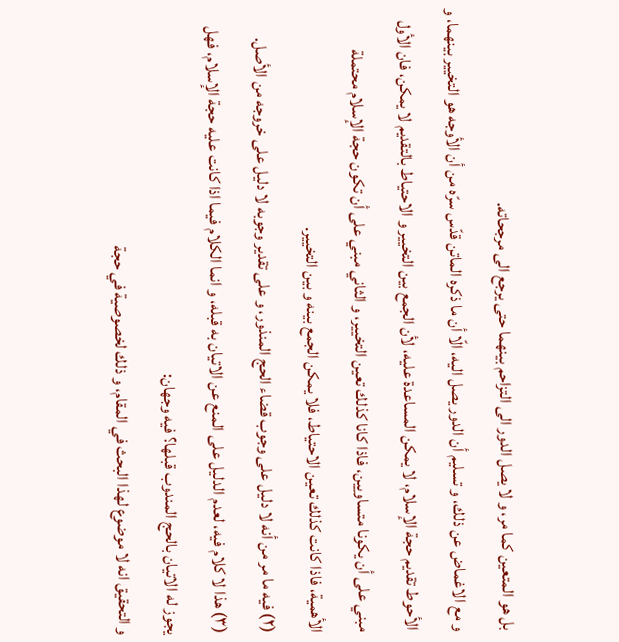بل هو المتعين كما مر، و لا يصل الدور الى التزاحم بينهما حتى يرجع الى مرجحاته.
و مع الاغماض عن ذلك، و تسليم أن الدور يصل اليه، الّا أن ما ذكره الماتن قدّس سرّه من أن الأوجه هو التخيير بينهما، و الأحوط تقديم حجة الإسلام، لا يمكن المساعدة عليه، لأن الجمع بين التخيير و الاحتياط بالتقديم لا يمكن، فان الأول مبني على أن يكونا متساويين، فاذا كانا كذلك تعين التخيير، و الثاني مبني على أن تكون حجة الإسلام محتملة الأهمية، فاذا كانت كذلك تعين الاحتياط، فلا يمكن الجمع بينه و بين التخيير.
(٢) فيه ما مر من أنه لا دليل على وجوب قضاء الحج المنذور، و على تقدير وجوبه لا دليل على خروجه من الأصل.
(٣) هذا لا كلام فيه، لعدم الدليل على المنع عن الاتيان به قبله، و انما الكلام فيما اذا كانت عليه حجة الإسلام، فهل يجوز له الاتيان بالحج المندوب قبلها؟ فيه وجهان:
و التحقيق انه لا موضوع لهذا البحث في المقام، و ذلك لخصوصية في حجة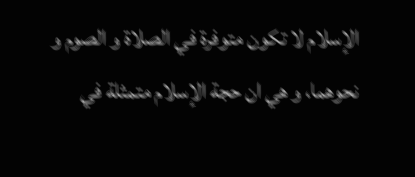الإسلام لا تكون متوفرة في الصلاة و الصوم و نحوهما، و هي ان حجة الإسلام متمثلة في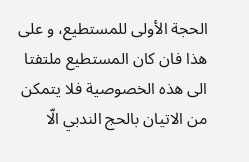الحجة الأولى للمستطيع، و على هذا فان كان المستطيع ملتفتا الى هذه الخصوصية فلا يتمكن من الاتيان بالحج الندبي الّا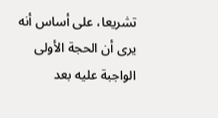تشريعا، على أساس أنه يرى أن الحجة الأولى الواجبة عليه بعد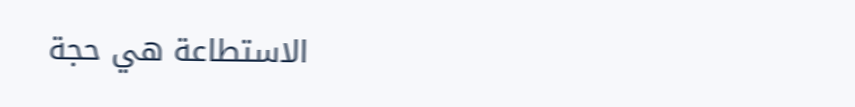الاستطاعة هي حجة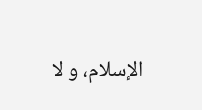الإسلام، و لا